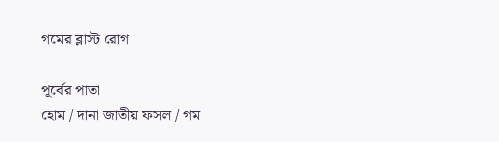গমের ব্লাস্ট রোগ

পূর্বের পাতা
হোম / দানা জাতীয় ফসল / গম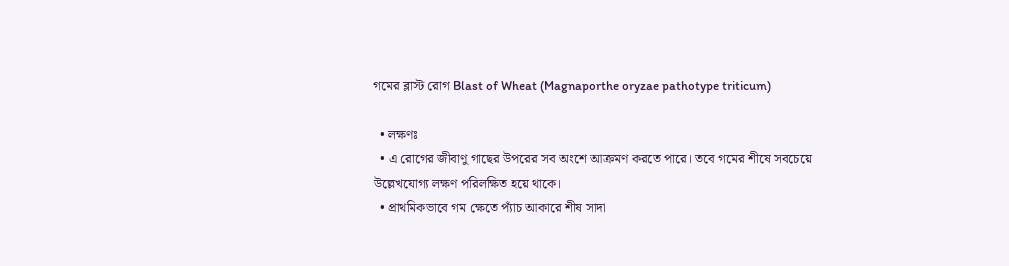গমের ব্লাস্ট রোগ Blast of Wheat (Magnaporthe oryzae pathotype triticum)

  • লক্ষণঃ
  • এ রোগের জীবাণু গাছের উপরের সব অংশে আক্রমণ করতে পারে। তবে গমের শীষে সবচেয়ে উল্লেখযোগ্য লক্ষণ পরিলক্ষিত হয়ে থাকে।
  • প্রাথমিকভাবে গম ক্ষেতে প্যাঁচ আকারে শীষ সাদা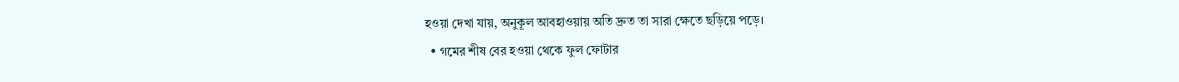হওয়া দেখা যায়, অনুকূল আবহাওয়ায় অতি দ্রুত তা সারা ক্ষেতে ছড়িয়ে পড়ে।
  • গমের শীষ বের হওয়া থেকে ফুল ফোটার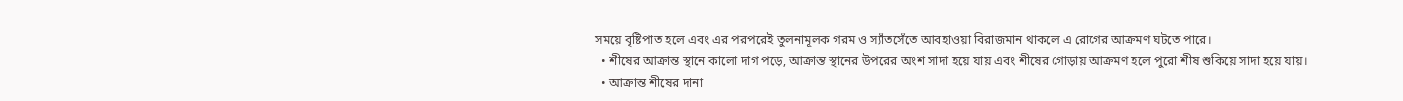সময়ে বৃষ্টিপাত হলে এবং এর পরপরেই তুলনামূলক গরম ও স্যাঁতসেঁতে আবহাওয়া বিরাজমান থাকলে এ রোগের আক্রমণ ঘটতে পারে।
  • শীষের আক্রান্ত স্থানে কালো দাগ পড়ে, আক্রান্ত স্থানের উপরের অংশ সাদা হয়ে যায় এবং শীষের গোড়ায় আক্রমণ হলে পুরো শীষ শুকিয়ে সাদা হয়ে যায়।
  • আক্রান্ত শীষের দানা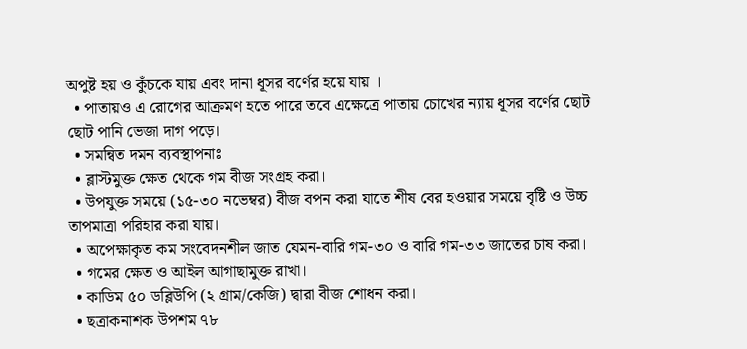অপুষ্ট হয় ও কুঁচকে যায় এবং দানা ধূসর বর্ণের হয়ে যায় ।
  • পাতায়ও এ রোগের আক্রমণ হতে পারে তবে এক্ষেত্রে পাতায় চোখের ন্যায় ধূসর বর্ণের ছোট ছোট পানি ভেজা দাগ পড়ে।
  • সমন্বিত দমন ব্যবস্থাপনাঃ
  • ব্লাস্টমুক্ত ক্ষেত থেকে গম বীজ সংগ্রহ করা।
  • উপযুক্ত সময়ে (১৫-৩০ নভেম্বর) বীজ বপন করা যাতে শীষ বের হওয়ার সময়ে বৃষ্টি ও উচ্চ তাপমাত্রা পরিহার করা যায়।
  • অপেক্ষাকৃত কম সংবেদনশীল জাত যেমন-বারি গম-৩০ ও বারি গম-৩৩ জাতের চাষ করা।
  • গমের ক্ষেত ও আইল আগাছামুক্ত রাখা।
  • কাডিম ৫০ ডব্লিউপি (২ গ্রাম/কেজি) দ্বারা বীজ শোধন করা।
  • ছত্রাকনাশক উপশম ৭৮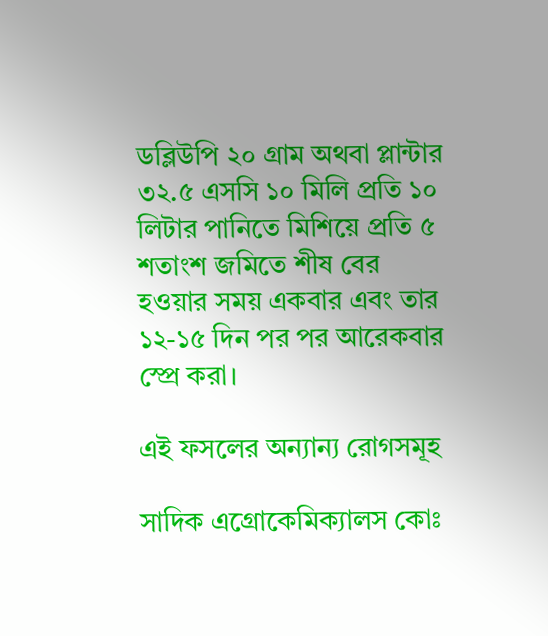ডব্লিউপি ২০ গ্রাম অথবা প্লান্টার ৩২.৫ এসসি ১০ মিলি প্রতি ১০ লিটার পানিতে মিশিয়ে প্রতি ৫ শতাংশ জমিতে শীষ বের হওয়ার সময় একবার এবং তার ১২-১৫ দিন পর পর আরেকবার স্প্রে করা।

এই ফসলের অন্যান্য রোগসমূহ

সাদিক এগ্রোকেমিক্যালস কোঃ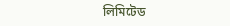লিমিটেড